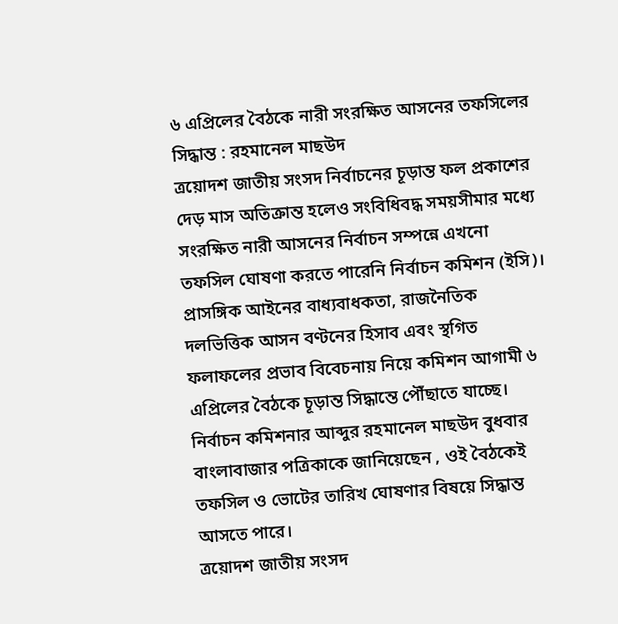৬ এপ্রিলের বৈঠকে নারী সংরক্ষিত আসনের তফসিলের সিদ্ধান্ত : রহমানেল মাছউদ
ত্রয়োদশ জাতীয় সংসদ নির্বাচনের চূড়ান্ত ফল প্রকাশের দেড় মাস অতিক্রান্ত হলেও সংবিধিবদ্ধ সময়সীমার মধ্যে সংরক্ষিত নারী আসনের নির্বাচন সম্পন্নে এখনো তফসিল ঘোষণা করতে পারেনি নির্বাচন কমিশন (ইসি)। প্রাসঙ্গিক আইনের বাধ্যবাধকতা, রাজনৈতিক দলভিত্তিক আসন বণ্টনের হিসাব এবং স্থগিত ফলাফলের প্রভাব বিবেচনায় নিয়ে কমিশন আগামী ৬ এপ্রিলের বৈঠকে চূড়ান্ত সিদ্ধান্তে পৌঁছাতে যাচ্ছে। নির্বাচন কমিশনার আব্দুর রহমানেল মাছউদ বুধবার বাংলাবাজার পত্রিকাকে জানিয়েছেন , ওই বৈঠকেই তফসিল ও ভোটের তারিখ ঘোষণার বিষয়ে সিদ্ধান্ত আসতে পারে।
ত্রয়োদশ জাতীয় সংসদ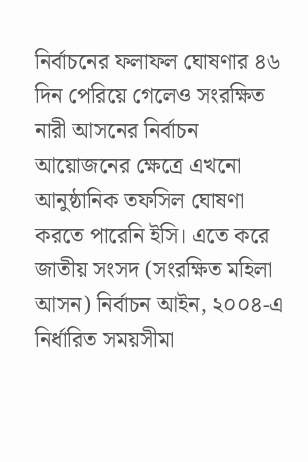নির্বাচনের ফলাফল ঘোষণার ৪৬ দিন পেরিয়ে গেলেও সংরক্ষিত নারী আসনের নির্বাচন আয়োজনের ক্ষেত্রে এখনো আনুষ্ঠানিক তফসিল ঘোষণা করতে পারেনি ইসি। এতে করে জাতীয় সংসদ (সংরক্ষিত মহিলা আসন) নির্বাচন আইন, ২০০৪-এ নির্ধারিত সময়সীমা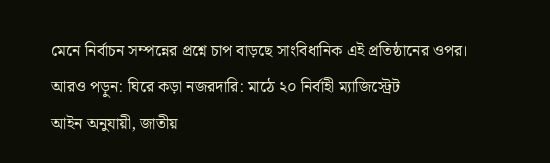মেনে নির্বাচন সম্পন্নের প্রশ্নে চাপ বাড়ছে সাংবিধানিক এই প্রতিষ্ঠানের ওপর।
আরও পড়ুন: ঘিরে কড়া নজরদারি: মাঠে ২০ নির্বাহী ম্যাজিস্ট্রেট
আইন অনুযায়ী, জাতীয়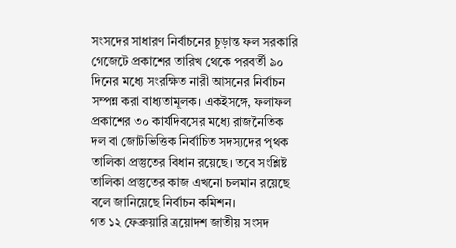সংসদের সাধারণ নির্বাচনের চূড়ান্ত ফল সরকারি গেজেটে প্রকাশের তারিখ থেকে পরবর্তী ৯০ দিনের মধ্যে সংরক্ষিত নারী আসনের নির্বাচন সম্পন্ন করা বাধ্যতামূলক। একইসঙ্গে, ফলাফল প্রকাশের ৩০ কার্যদিবসের মধ্যে রাজনৈতিক দল বা জোটভিত্তিক নির্বাচিত সদস্যদের পৃথক তালিকা প্রস্তুতের বিধান রয়েছে। তবে সংশ্লিষ্ট তালিকা প্রস্তুতের কাজ এখনো চলমান রয়েছে বলে জানিয়েছে নির্বাচন কমিশন।
গত ১২ ফেব্রুয়ারি ত্রয়োদশ জাতীয় সংসদ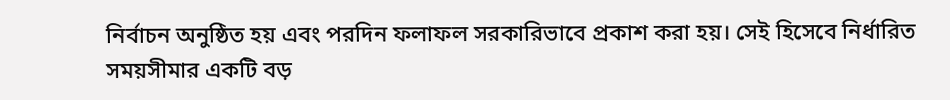নির্বাচন অনুষ্ঠিত হয় এবং পরদিন ফলাফল সরকারিভাবে প্রকাশ করা হয়। সেই হিসেবে নির্ধারিত সময়সীমার একটি বড়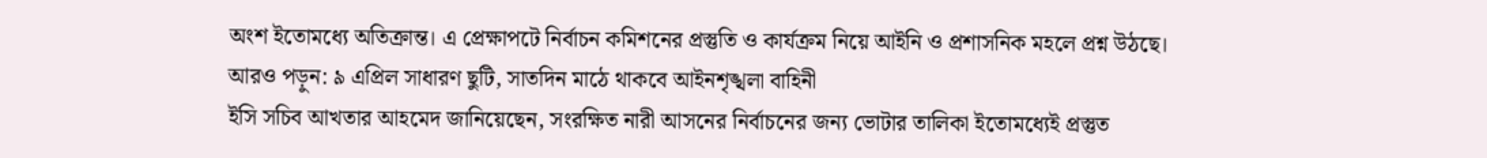অংশ ইতোমধ্যে অতিক্রান্ত। এ প্রেক্ষাপটে নির্বাচন কমিশনের প্রস্তুতি ও কার্যক্রম নিয়ে আইনি ও প্রশাসনিক মহলে প্রশ্ন উঠছে।
আরও পড়ুন: ৯ এপ্রিল সাধারণ ছুটি, সাতদিন মাঠে থাকবে আইনশৃঙ্খলা বাহিনী
ইসি সচিব আখতার আহমেদ জানিয়েছেন, সংরক্ষিত নারী আসনের নির্বাচনের জন্য ভোটার তালিকা ইতোমধ্যেই প্রস্তুত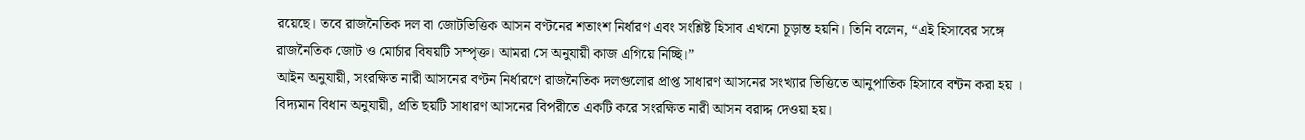রয়েছে। তবে রাজনৈতিক দল বা জোটভিত্তিক আসন বণ্টনের শতাংশ নির্ধারণ এবং সংশ্লিষ্ট হিসাব এখনো চূড়ান্ত হয়নি। তিনি বলেন, “এই হিসাবের সঙ্গে রাজনৈতিক জোট ও মোর্চার বিষয়টি সম্পৃক্ত। আমরা সে অনুযায়ী কাজ এগিয়ে নিচ্ছি।”
আইন অনুযায়ী, সংরক্ষিত নারী আসনের বণ্টন নির্ধারণে রাজনৈতিক দলগুলোর প্রাপ্ত সাধারণ আসনের সংখ্যার ভিত্তিতে আনুপাতিক হিসাবে বন্টন করা হয় । বিদ্যমান বিধান অনুযায়ী, প্রতি ছয়টি সাধারণ আসনের বিপরীতে একটি করে সংরক্ষিত নারী আসন বরাদ্দ দেওয়া হয়।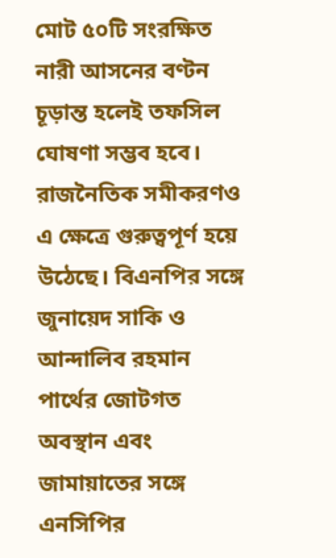মোট ৫০টি সংরক্ষিত নারী আসনের বণ্টন চূড়ান্ত হলেই তফসিল ঘোষণা সম্ভব হবে।
রাজনৈতিক সমীকরণও এ ক্ষেত্রে গুরুত্বপূর্ণ হয়ে উঠেছে। বিএনপির সঙ্গে জুনায়েদ সাকি ও আন্দালিব রহমান পার্থের জোটগত অবস্থান এবং জামায়াতের সঙ্গে এনসিপির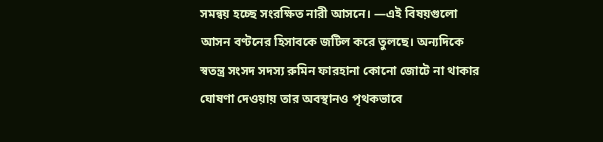সমন্বয় হচ্ছে সংরক্ষিত নারী আসনে। —এই বিষয়গুলো আসন বণ্টনের হিসাবকে জটিল করে তুলছে। অন্যদিকে স্বতন্ত্র সংসদ সদস্য রুমিন ফারহানা কোনো জোটে না থাকার ঘোষণা দেওয়ায় তার অবস্থানও পৃথকভাবে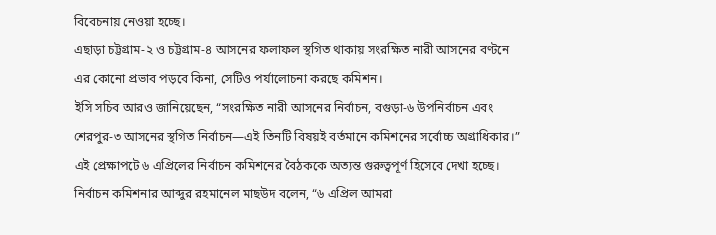বিবেচনায় নেওয়া হচ্ছে।
এছাড়া চট্টগ্রাম-২ ও চট্টগ্রাম-৪ আসনের ফলাফল স্থগিত থাকায় সংরক্ষিত নারী আসনের বণ্টনে এর কোনো প্রভাব পড়বে কিনা, সেটিও পর্যালোচনা করছে কমিশন।
ইসি সচিব আরও জানিয়েছেন, “সংরক্ষিত নারী আসনের নির্বাচন, বগুড়া-৬ উপনির্বাচন এবং শেরপুর-৩ আসনের স্থগিত নির্বাচন—এই তিনটি বিষয়ই বর্তমানে কমিশনের সর্বোচ্চ অগ্রাধিকার।”
এই প্রেক্ষাপটে ৬ এপ্রিলের নির্বাচন কমিশনের বৈঠককে অত্যন্ত গুরুত্বপূর্ণ হিসেবে দেখা হচ্ছে। নির্বাচন কমিশনার আব্দুর রহমানেল মাছউদ বলেন, “৬ এপ্রিল আমরা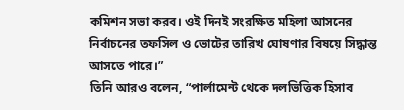কমিশন সভা করব। ওই দিনই সংরক্ষিত মহিলা আসনের নির্বাচনের তফসিল ও ভোটের তারিখ ঘোষণার বিষয়ে সিদ্ধান্ত আসতে পারে।”
তিনি আরও বলেন, “পার্লামেন্ট থেকে দলভিত্তিক হিসাব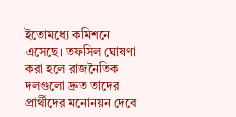ইতোমধ্যে কমিশনে এসেছে। তফসিল ঘোষণা করা হলে রাজনৈতিক দলগুলো দ্রুত তাদের প্রার্থীদের মনোনয়ন দেবে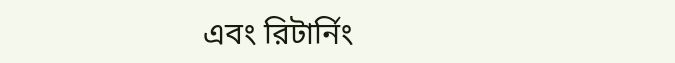এবং রিটার্নিং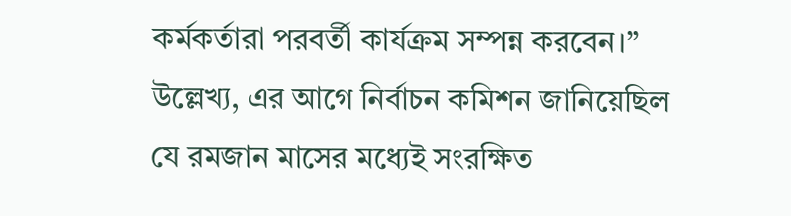কর্মকর্তারা পরবর্তী কার্যক্রম সম্পন্ন করবেন।”
উল্লেখ্য, এর আগে নির্বাচন কমিশন জানিয়েছিল যে রমজান মাসের মধ্যেই সংরক্ষিত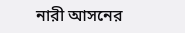নারী আসনের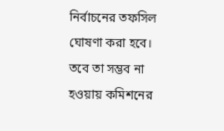নির্বাচনের তফসিল ঘোষণা করা হবে। তবে তা সম্ভব না হওয়ায় কমিশনের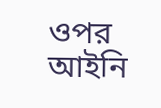ওপর আইনি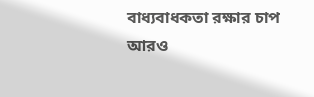বাধ্যবাধকতা রক্ষার চাপ আরও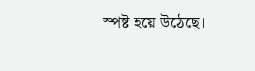স্পষ্ট হয়ে উঠেছে।